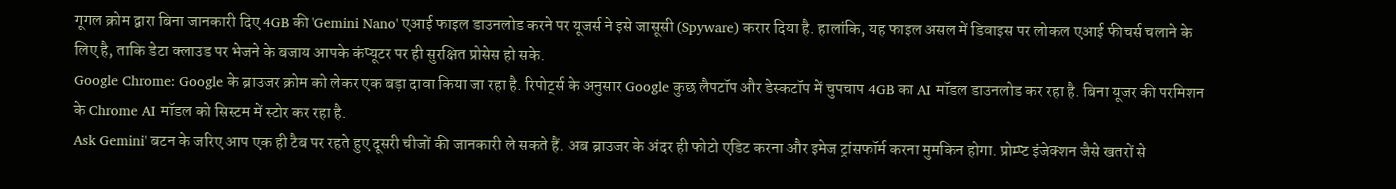गूगल क्रोम द्वारा बिना जानकारी दिए 4GB की 'Gemini Nano' एआई फाइल डाउनलोड करने पर यूजर्स ने इसे जासूसी (Spyware) करार दिया है. हालांकि, यह फाइल असल में डिवाइस पर लोकल एआई फीचर्स चलाने के लिए है, ताकि डेटा क्लाउड पर भेजने के बजाय आपके कंप्यूटर पर ही सुरक्षित प्रोसेस हो सके.
Google Chrome: Google के ब्राउजर क्रोम को लेकर एक बड़ा दावा किया जा रहा है. रिपोर्ट्स के अनुसार Google कुछ लैपटॉप और डेस्कटॉप में चुपचाप 4GB का AI मॉडल डाउनलोड कर रहा है. बिना यूजर की परमिशन के Chrome AI मॉडल को सिस्टम में स्टोर कर रहा है.
Ask Gemini' बटन के जरिए आप एक ही टैब पर रहते हुए दूसरी चीजों की जानकारी ले सकते हैं. अब ब्राउजर के अंदर ही फोटो एडिट करना और इमेज ट्रांसफॉर्म करना मुमकिन होगा. प्रोम्प्ट इंजेक्शन जैसे खतरों से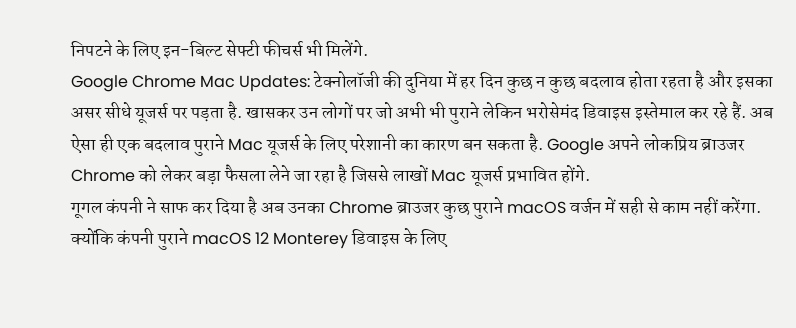निपटने के लिए इन-बिल्ट सेफ्टी फीचर्स भी मिलेंगे.
Google Chrome Mac Updates: टेक्नोलॉजी की दुनिया में हर दिन कुछ न कुछ बदलाव होता रहता है और इसका असर सीधे यूजर्स पर पड़ता है. खासकर उन लोगों पर जो अभी भी पुराने लेकिन भरोसेमंद डिवाइस इस्तेमाल कर रहे हैं. अब ऐसा ही एक बदलाव पुराने Mac यूजर्स के लिए परेशानी का कारण बन सकता है. Google अपने लोकप्रिय ब्राउजर Chrome को लेकर बड़ा फैसला लेने जा रहा है जिससे लाखों Mac यूजर्स प्रभावित होंगे.
गूगल कंपनी ने साफ कर दिया है अब उनका Chrome ब्राउजर कुछ पुराने macOS वर्जन में सही से काम नहीं करेंगा. क्योंकि कंपनी पुराने macOS 12 Monterey डिवाइस के लिए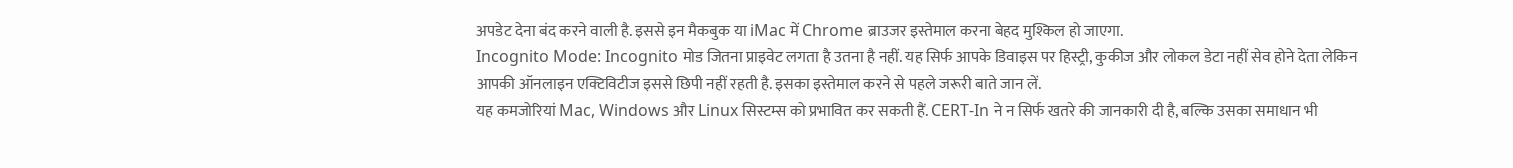अपडेट देना बंद करने वाली है. इससे इन मैकबुक या iMac में Chrome ब्राउजर इस्तेमाल करना बेहद मुश्किल हो जाएगा.
Incognito Mode: Incognito मोड जितना प्राइवेट लगता है उतना है नहीं. यह सिर्फ आपके डिवाइस पर हिस्ट्री, कुकीज और लोकल डेटा नहीं सेव होने देता लेकिन आपकी ऑनलाइन एक्टिविटीज इससे छिपी नहीं रहती है. इसका इस्तेमाल करने से पहले जरूरी बाते जान लें.
यह कमजोरियां Mac, Windows और Linux सिस्टम्स को प्रभावित कर सकती हैं. CERT-In ने न सिर्फ खतरे की जानकारी दी है, बल्कि उसका समाधान भी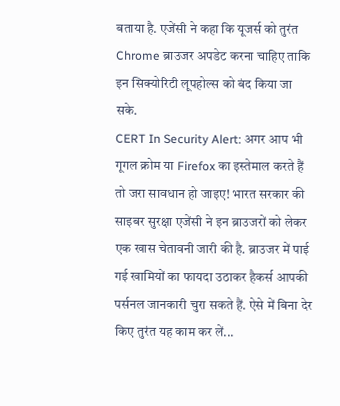बताया है. एजेंसी ने कहा कि यूजर्स को तुरंत Chrome ब्राउजर अपडेट करना चाहिए ताकि इन सिक्योरिटी लूपहोल्स को बंद किया जा सके.
CERT In Security Alert: अगर आप भी गूगल क्रोम या Firefox का इस्तेमाल करते हैं तो जरा सावधान हो जाइए! भारत सरकार की साइबर सुरक्षा एजेंसी ने इन ब्राउजरों को लेकर एक खास चेतावनी जारी की है. ब्राउजर में पाई गई खामियों का फायदा उठाकर हैकर्स आपकी पर्सनल जानकारी चुरा सकते हैं. ऐसे में बिना देर किए तुरंत यह काम कर लें...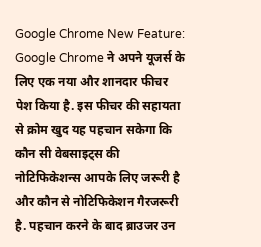Google Chrome New Feature: Google Chrome ने अपने यूजर्स के लिए एक नया और शानदार फीचर पेश किया है. इस फीचर की सहायता से क्रोम खुद यह पहचान सकेगा कि कौन सी वेबसाइट्स की नोटिफिकेशन्स आपके लिए जरूरी है और कौन से नोटिफिकेशन गैरजरूरी है. पहचान करने के बाद ब्राउजर उन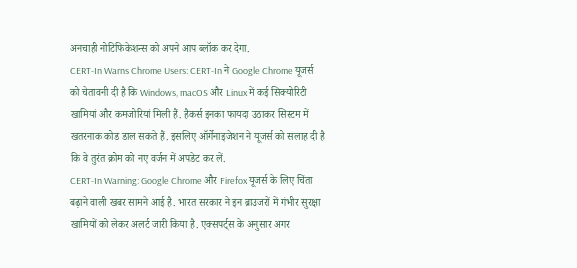अनचाही नोटिफिकेशन्स को अपने आप ब्लॉक कर देगा.
CERT-In Warns Chrome Users: CERT-In ने Google Chrome यूजर्स को चेतावनी दी है कि Windows, macOS और Linux में कई सिक्योरिटी खामियां और कमजोरियां मिली हैं. हैकर्स इनका फायदा उठाकर सिस्टम में खतरनाक कोड डाल सकते हैं. इसलिए ऑर्गेनाइजेशन ने यूजर्स को सलाह दी है कि वे तुरंत क्रोम को नए वर्जन में अपडेट कर लें.
CERT-In Warning: Google Chrome और Firefox यूजर्स के लिए चिंता बढ़ाने वाली खबर सामने आई है. भारत सरकार ने इन ब्राउजरों में गंभीर सुरक्षा खामियों को लेकर अलर्ट जारी किया है. एक्सपर्ट्स के अनुसार अगर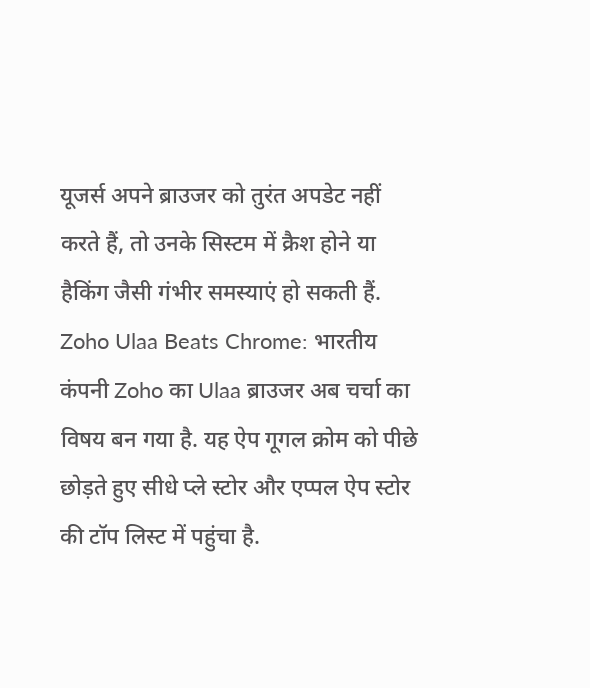यूजर्स अपने ब्राउजर को तुरंत अपडेट नहीं करते हैं, तो उनके सिस्टम में क्रैश होने या हैकिंग जैसी गंभीर समस्याएं हो सकती हैं.
Zoho Ulaa Beats Chrome: भारतीय कंपनी Zoho का Ulaa ब्राउजर अब चर्चा का विषय बन गया है. यह ऐप गूगल क्रोम को पीछे छोड़ते हुए सीधे प्ले स्टोर और एप्पल ऐप स्टोर की टॉप लिस्ट में पहुंचा है.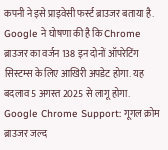कपनी ने इसे प्राइवेसी फर्स्ट ब्राउजर बताया है.
Google ने घोषणा की है कि Chrome ब्राउजर का वर्जन 138 इन दोनों ऑपरेटिंग सिस्टम्स के लिए आखिरी अपडेट होगा. यह बदलाव 5 अगस्त 2025 से लागू होगा.
Google Chrome Support: गूगल क्रोम ब्राउजर जल्द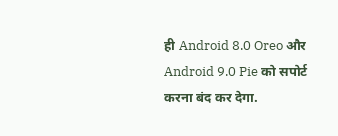ही Android 8.0 Oreo और Android 9.0 Pie को सपोर्ट करना बंद कर देगा.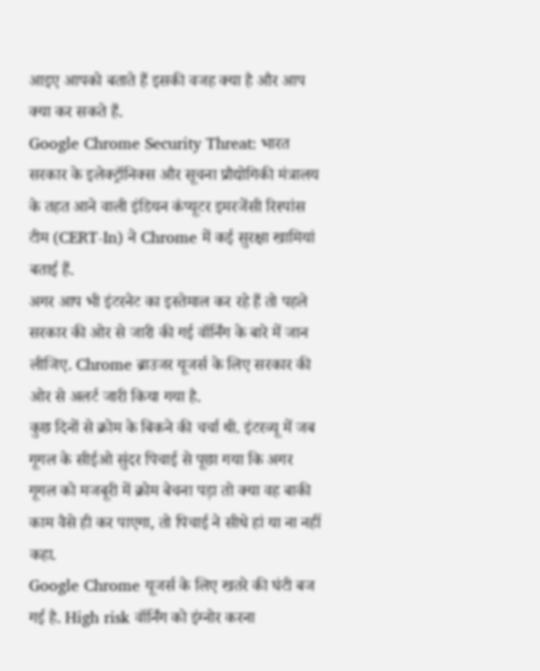आइए आपको बताते हैं इसकी वजह क्या है और आप क्या कर सकते हैं.
Google Chrome Security Threat: भारत सरकार के इलेक्ट्रॉनिक्स और सूचना प्रौद्योगिकी मंत्रालय के तहत आने वाली इंडियन कंप्यूटर इमरजेंसी रिस्पांस टीम (CERT-In) ने Chrome में कई सुरक्षा खामियां बताई हैं.
अगर आप भी इंटरनेट का इस्तेमाल कर रहे हैं तो पहले सरकार की ओर से जारी की गई वॉर्निंग के बारे में जान लीजिए. Chrome ब्राउजर यूजर्स के लिए सरकार की ओर से अलर्ट जारी किया गया है.
कुछ दिनों से क्रोम के बिकने की चर्चा थी. इंटरव्यू में जब गूगल के सीईओ सुंदर पिचाई से पूछा गया कि अगर गूगल को मजबूरी में क्रोम बेचना पड़ा तो क्या वह बाकी काम वैसे ही कर पाएगा, तो पिचाई ने सीधे हां या ना नहीं कहा.
Google Chrome यूजर्स के लिए खतरे की घंटी बज गई है. High risk वॉर्निंग को इंग्नोर करना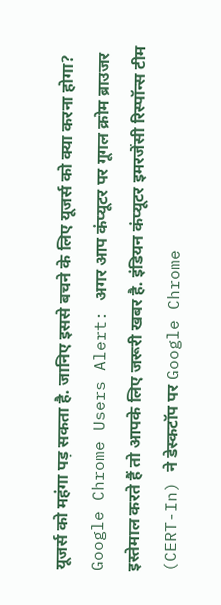यूजर्स को महंगा पड़ सकता है. जानिए इससे बचने के लिए यूजर्स को क्या करना होगा?
Google Chrome Users Alert: अगर आप कंप्यूटर पर गूगल क्रोम ब्राउजर इस्तेमाल करते हैं तो आपके लिए जरूरी खबर है. इंडियन कंप्यूटर इमरजेंसी रिस्पॉन्स टीम (CERT-In) ने डेस्कटॉप पर Google Chrome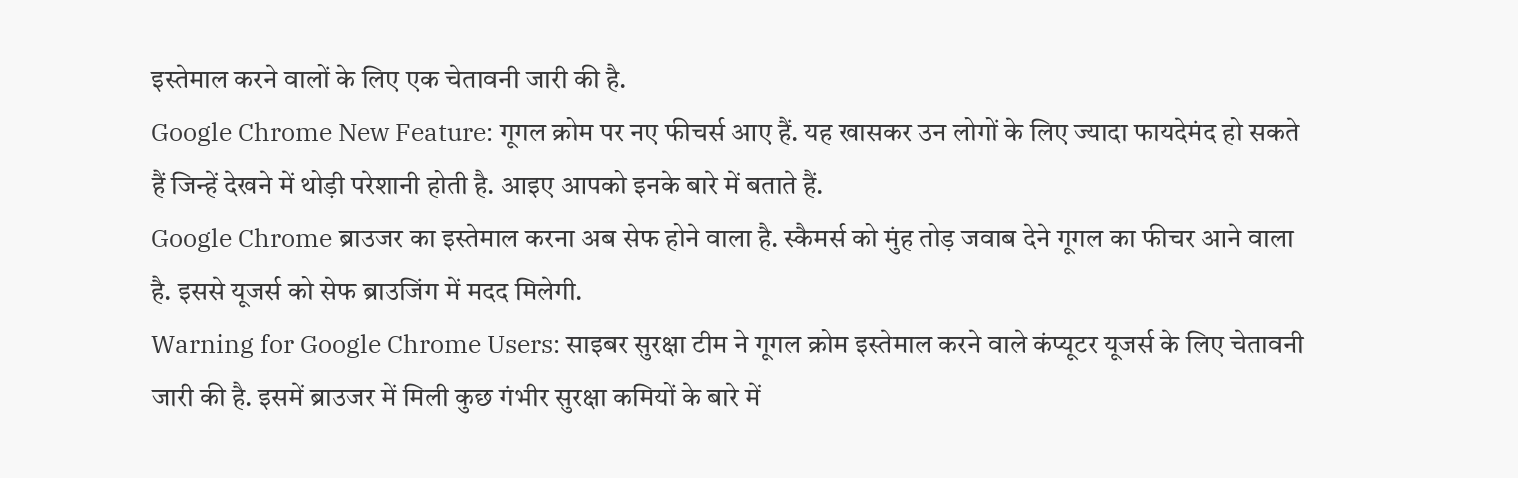इस्तेमाल करने वालों के लिए एक चेतावनी जारी की है.
Google Chrome New Feature: गूगल क्रोम पर नए फीचर्स आए हैं. यह खासकर उन लोगों के लिए ज्यादा फायदेमंद हो सकते हैं जिन्हें देखने में थोड़ी परेशानी होती है. आइए आपको इनके बारे में बताते हैं.
Google Chrome ब्राउजर का इस्तेमाल करना अब सेफ होने वाला है. स्कैमर्स को मुंह तोड़ जवाब देने गूगल का फीचर आने वाला है. इससे यूजर्स को सेफ ब्राउजिंग में मदद मिलेगी.
Warning for Google Chrome Users: साइबर सुरक्षा टीम ने गूगल क्रोम इस्तेमाल करने वाले कंप्यूटर यूजर्स के लिए चेतावनी जारी की है. इसमें ब्राउजर में मिली कुछ गंभीर सुरक्षा कमियों के बारे में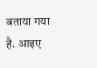बताया गया है. आइए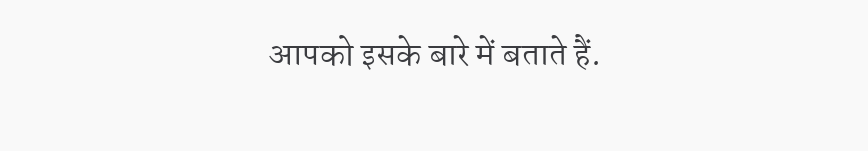आपको इसके बारे में बताते हैं.